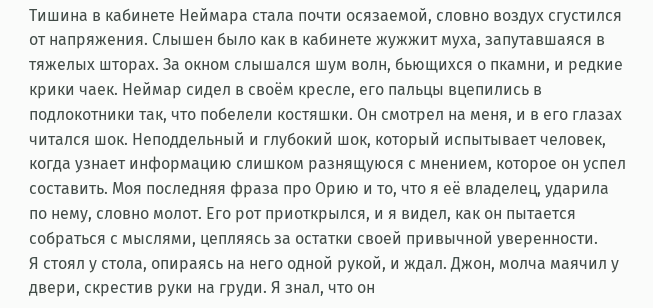Тишина в кабинете Неймара стала почти осязаемой, словно воздух сгустился от напряжения. Слышен было как в кабинете жужжит муха, запутавшаяся в тяжелых шторах. За окном слышался шум волн, бьющихся о пкамни, и редкие крики чаек. Неймар сидел в своём кресле, его пальцы вцепились в подлокотники так, что побелели костяшки. Он смотрел на меня, и в его глазах читался шок. Неподдельный и глубокий шок, который испытывает человек, когда узнает информацию слишком разнящуюся с мнением, которое он успел составить. Моя последняя фраза про Орию и то, что я её владелец, ударила по нему, словно молот. Его рот приоткрылся, и я видел, как он пытается собраться с мыслями, цепляясь за остатки своей привычной уверенности.
Я стоял у стола, опираясь на него одной рукой, и ждал. Джон, молча маячил у двери, скрестив руки на груди. Я знал, что он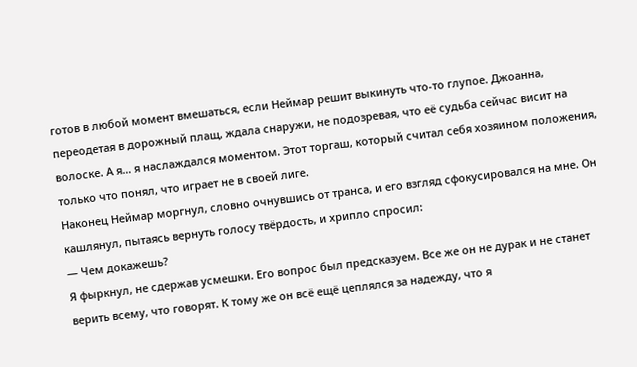готов в любой момент вмешаться, если Неймар решит выкинуть что-то глупое. Джоанна, переодетая в дорожный плащ, ждала снаружи, не подозревая, что её судьба сейчас висит на волоске. А я… я наслаждался моментом. Этот торгаш, который считал себя хозяином положения, только что понял, что играет не в своей лиге.
Наконец Неймар моргнул, словно очнувшись от транса, и его взгляд сфокусировался на мне. Он кашлянул, пытаясь вернуть голосу твёрдость, и хрипло спросил:
— Чем докажешь?
Я фыркнул, не сдержав усмешки. Его вопрос был предсказуем. Все же он не дурак и не станет верить всему, что говорят. К тому же он всё ещё цеплялся за надежду, что я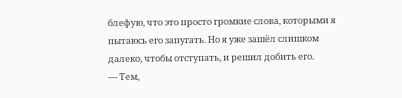блефую, что это просто громкие слова, которыми я пытаюсь его запугать. Но я уже зашёл слишком далеко, чтобы отступать, и решил добить его.
— Тем,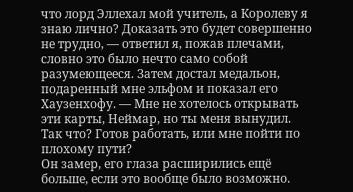что лорд Эллехал мой учитель, а Королеву я знаю лично? Доказать это будет совершенно не трудно, — ответил я, пожав плечами, словно это было нечто само собой разумеющееся. Затем достал медальон, подаренный мне эльфом и показал его Хаузенхофу. — Мне не хотелось открывать эти карты, Неймар, но ты меня вынудил. Так что? Готов работать, или мне пойти по плохому пути?
Он замер, его глаза расширились ещё больше, если это вообще было возможно.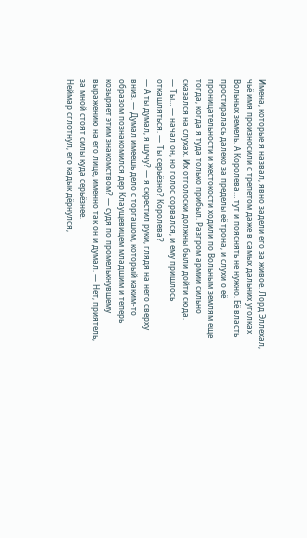Имена, которые я назвал, явно задели его за живое. Лорд Эллехал, чьё имя произносили с трепетом даже в самых дальних уголках Вольных земель. А Королева… тут и пояснять не нужно. Её власть простиралась далеко за пределы её трона, и слухи о её проницательности и жестокости ходили по Вольным землям еще тогда, когда я туда только прибыл. Разгром армии сильно сказался на слухах. Их отголоски должны были дойти сюда.
— Ты… — начал он, но голос сорвался, и ему пришлось откашляться. — Ты серьёзно? Королева?
— А ты думал, я шучу? — я скрестил руки, глядя на него сверху вниз. — Думал имеешь дело с торгашом, который каким-то образом познакомился дер Клаущевицем младшим и теперь козыряет этим знакомством? — судя по промелькнувшему выражению на его лице, именно так он и думал. — Нет, приятель, за мной стоят силы куда серьёзнее.
Неймар сглотнул, его кадык дёрнулся,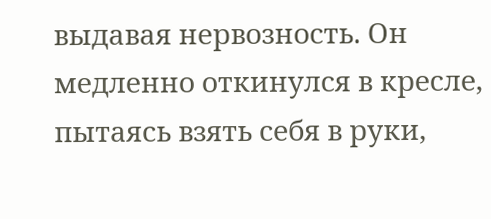выдавая нервозность. Он медленно откинулся в кресле, пытаясь взять себя в руки,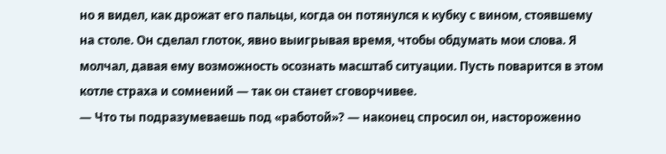но я видел, как дрожат его пальцы, когда он потянулся к кубку с вином, стоявшему на столе. Он сделал глоток, явно выигрывая время, чтобы обдумать мои слова. Я молчал, давая ему возможность осознать масштаб ситуации. Пусть поварится в этом котле страха и сомнений — так он станет сговорчивее.
— Что ты подразумеваешь под «работой»? — наконец спросил он, настороженно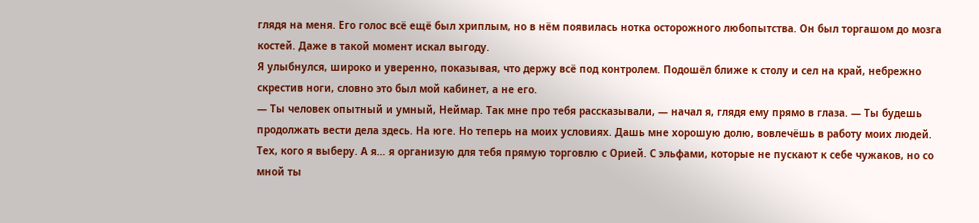глядя на меня. Его голос всё ещё был хриплым, но в нём появилась нотка осторожного любопытства. Он был торгашом до мозга костей. Даже в такой момент искал выгоду.
Я улыбнулся, широко и уверенно, показывая, что держу всё под контролем. Подошёл ближе к столу и сел на край, небрежно скрестив ноги, словно это был мой кабинет, а не его.
— Ты человек опытный и умный, Неймар. Так мне про тебя рассказывали, — начал я, глядя ему прямо в глаза. — Ты будешь продолжать вести дела здесь. На юге. Но теперь на моих условиях. Дашь мне хорошую долю, вовлечёшь в работу моих людей. Тех, кого я выберу. А я… я организую для тебя прямую торговлю с Орией. С эльфами, которые не пускают к себе чужаков, но со мной ты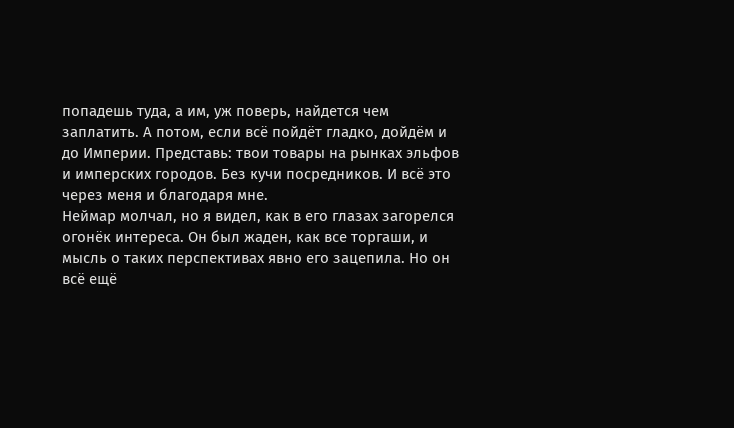попадешь туда, а им, уж поверь, найдется чем заплатить. А потом, если всё пойдёт гладко, дойдём и до Империи. Представь: твои товары на рынках эльфов и имперских городов. Без кучи посредников. И всё это через меня и благодаря мне.
Неймар молчал, но я видел, как в его глазах загорелся огонёк интереса. Он был жаден, как все торгаши, и мысль о таких перспективах явно его зацепила. Но он всё ещё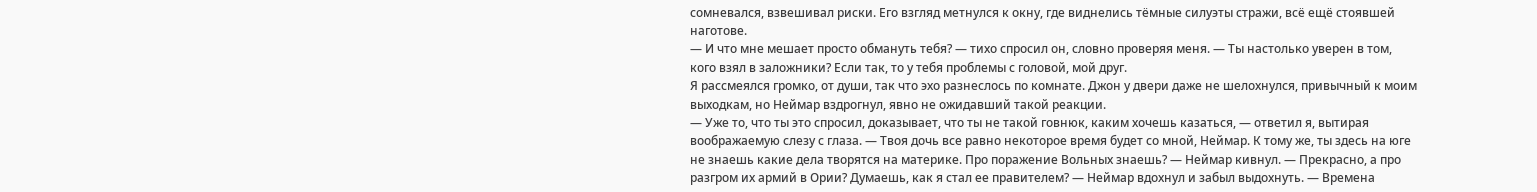сомневался, взвешивал риски. Его взгляд метнулся к окну, где виднелись тёмные силуэты стражи, всё ещё стоявшей наготове.
— И что мне мешает просто обмануть тебя? — тихо спросил он, словно проверяя меня. — Ты настолько уверен в том, кого взял в заложники? Если так, то у тебя проблемы с головой, мой друг.
Я рассмеялся громко, от души, так что эхо разнеслось по комнате. Джон у двери даже не шелохнулся, привычный к моим выходкам, но Неймар вздрогнул, явно не ожидавший такой реакции.
— Уже то, что ты это спросил, доказывает, что ты не такой говнюк, каким хочешь казаться, — ответил я, вытирая воображаемую слезу с глаза. — Твоя дочь все равно некоторое время будет со мной, Неймар. К тому же, ты здесь на юге не знаешь какие дела творятся на материке. Про поражение Вольных знаешь? — Неймар кивнул. — Прекрасно, а про разгром их армий в Ории? Думаешь, как я стал ее правителем? — Неймар вдохнул и забыл выдохнуть. — Времена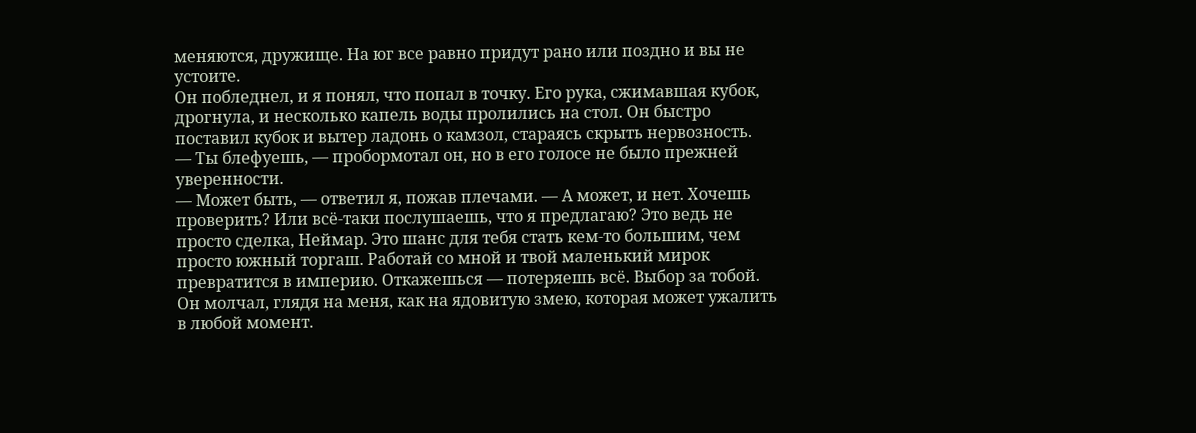меняются, дружище. На юг все равно придут рано или поздно и вы не устоите.
Он побледнел, и я понял, что попал в точку. Его рука, сжимавшая кубок, дрогнула, и несколько капель воды пролились на стол. Он быстро поставил кубок и вытер ладонь о камзол, стараясь скрыть нервозность.
— Ты блефуешь, — пробормотал он, но в его голосе не было прежней уверенности.
— Может быть, — ответил я, пожав плечами. — А может, и нет. Хочешь проверить? Или всё-таки послушаешь, что я предлагаю? Это ведь не просто сделка, Неймар. Это шанс для тебя стать кем-то большим, чем просто южный торгаш. Работай со мной и твой маленький мирок превратится в империю. Откажешься — потеряешь всё. Выбор за тобой.
Он молчал, глядя на меня, как на ядовитую змею, которая может ужалить в любой момент.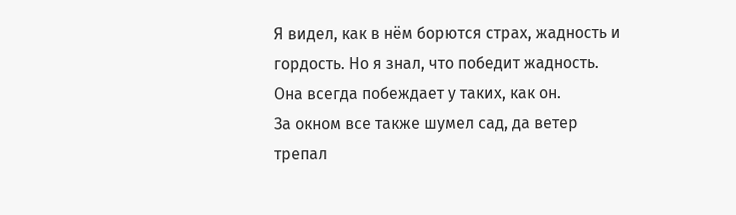Я видел, как в нём борются страх, жадность и гордость. Но я знал, что победит жадность. Она всегда побеждает у таких, как он.
За окном все также шумел сад, да ветер трепал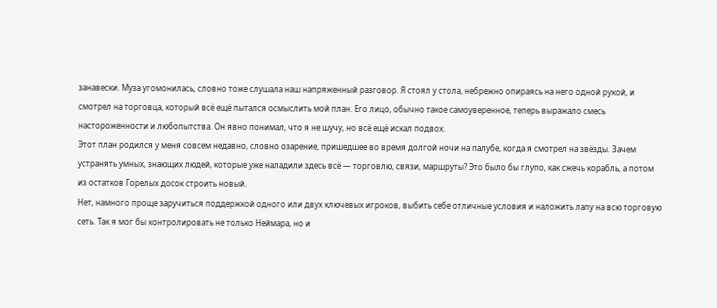занавески. Муза угомонилась, словно тоже слушала наш напряженный разговор. Я стоял у стола, небрежно опираясь на него одной рукой, и смотрел на торговца, который всё ещё пытался осмыслить мой план. Его лицо, обычно такое самоуверенное, теперь выражало смесь настороженности и любопытства. Он явно понимал, что я не шучу, но всё ещё искал подвох.
Этот план родился у меня совсем недавно, словно озарение, пришедшее во время долгой ночи на палубе, когда я смотрел на звёзды. Зачем устранять умных, знающих людей, которые уже наладили здесь всё — торговлю, связи, маршруты? Это было бы глупо, как сжечь корабль, а потом из остатков Горелых досок строить новый.
Нет, намного проще заручиться поддержкой одного или двух ключевых игроков, выбить себе отличные условия и наложить лапу на всю торговую сеть. Так я мог бы контролировать не только Неймара, но и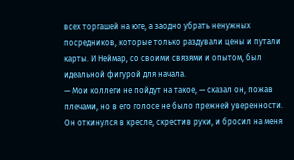всех торгашей на юге, а заодно убрать ненужных посредников, которые только раздували цены и путали карты. И Неймар, со своими связями и опытом, был идеальной фигурой для начала.
— Мои коллеги не пойдут на такое, — сказал он, пожав плечами, но в его голосе не было прежней уверенности. Он откинулся в кресле, скрестив руки, и бросил на меня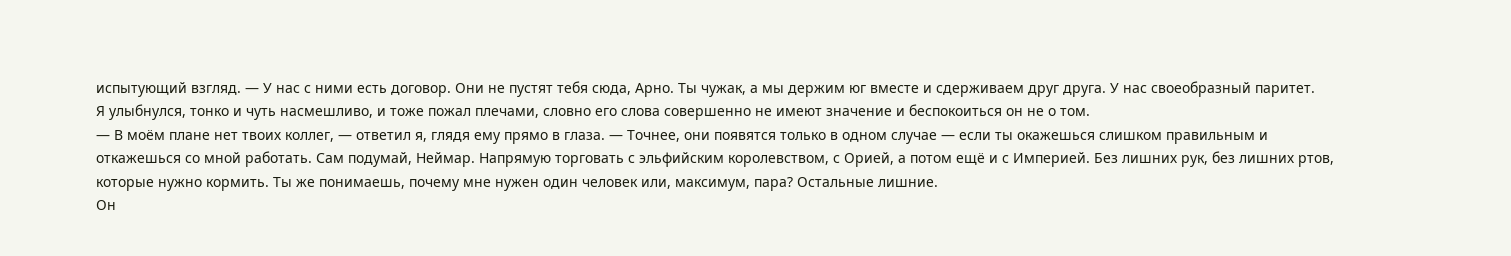испытующий взгляд. — У нас с ними есть договор. Они не пустят тебя сюда, Арно. Ты чужак, а мы держим юг вместе и сдерживаем друг друга. У нас своеобразный паритет.
Я улыбнулся, тонко и чуть насмешливо, и тоже пожал плечами, словно его слова совершенно не имеют значение и беспокоиться он не о том.
— В моём плане нет твоих коллег, — ответил я, глядя ему прямо в глаза. — Точнее, они появятся только в одном случае — если ты окажешься слишком правильным и откажешься со мной работать. Сам подумай, Неймар. Напрямую торговать с эльфийским королевством, с Орией, а потом ещё и с Империей. Без лишних рук, без лишних ртов, которые нужно кормить. Ты же понимаешь, почему мне нужен один человек или, максимум, пара? Остальные лишние.
Он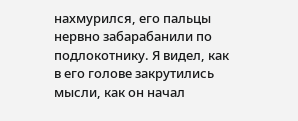нахмурился, его пальцы нервно забарабанили по подлокотнику. Я видел, как в его голове закрутились мысли, как он начал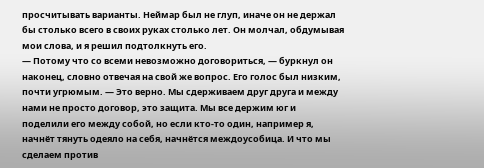просчитывать варианты. Неймар был не глуп, иначе он не держал бы столько всего в своих руках столько лет. Он молчал, обдумывая мои слова, и я решил подтолкнуть его.
— Потому что со всеми невозможно договориться, — буркнул он наконец, словно отвечая на свой же вопрос. Его голос был низким, почти угрюмым. — Это верно. Мы сдерживаем друг друга и между нами не просто договор, это защита. Мы все держим юг и поделили его между собой, но если кто-то один, например я, начнёт тянуть одеяло на себя, начнётся междоусобица. И что мы сделаем против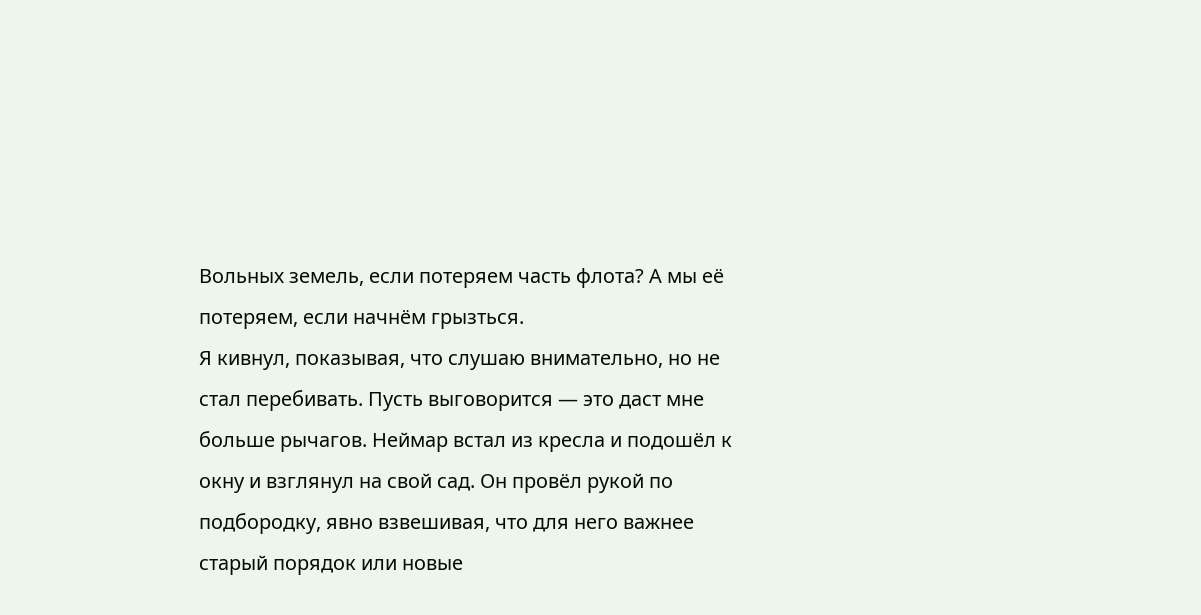Вольных земель, если потеряем часть флота? А мы её потеряем, если начнём грызться.
Я кивнул, показывая, что слушаю внимательно, но не стал перебивать. Пусть выговорится — это даст мне больше рычагов. Неймар встал из кресла и подошёл к окну и взглянул на свой сад. Он провёл рукой по подбородку, явно взвешивая, что для него важнее старый порядок или новые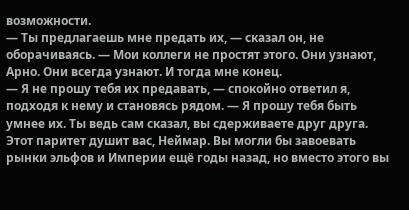возможности.
— Ты предлагаешь мне предать их, — сказал он, не оборачиваясь. — Мои коллеги не простят этого. Они узнают, Арно. Они всегда узнают. И тогда мне конец.
— Я не прошу тебя их предавать, — спокойно ответил я, подходя к нему и становясь рядом. — Я прошу тебя быть умнее их. Ты ведь сам сказал, вы сдерживаете друг друга. Этот паритет душит вас, Неймар. Вы могли бы завоевать рынки эльфов и Империи ещё годы назад, но вместо этого вы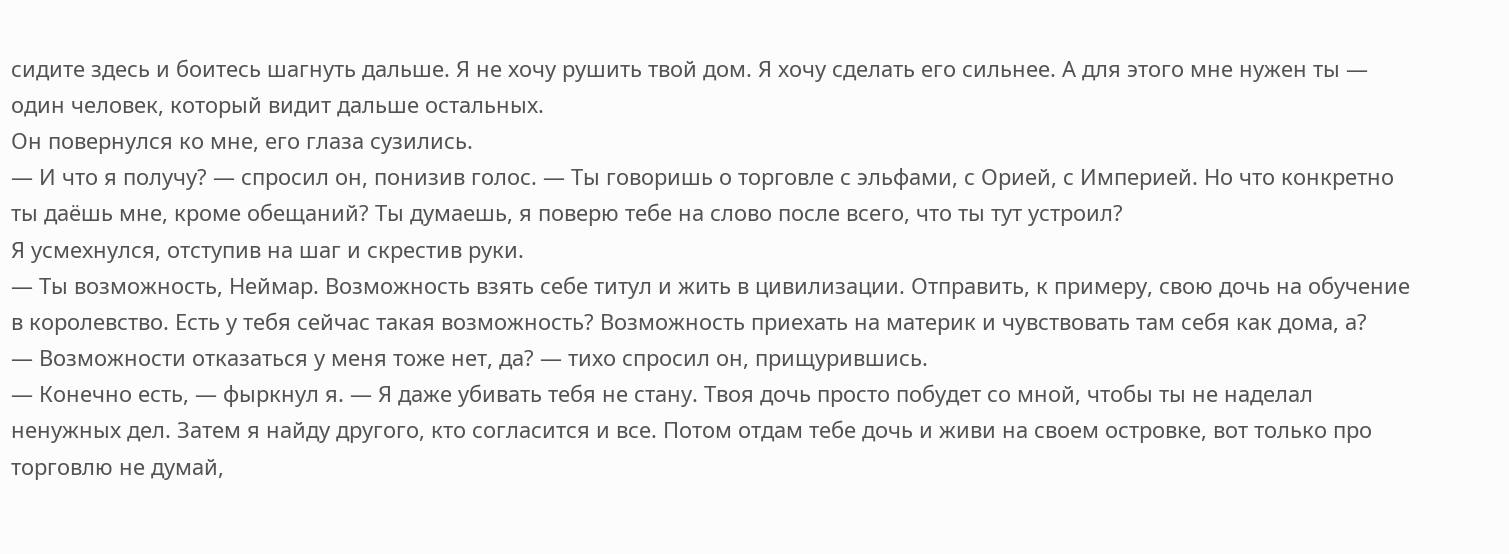сидите здесь и боитесь шагнуть дальше. Я не хочу рушить твой дом. Я хочу сделать его сильнее. А для этого мне нужен ты — один человек, который видит дальше остальных.
Он повернулся ко мне, его глаза сузились.
— И что я получу? — спросил он, понизив голос. — Ты говоришь о торговле с эльфами, с Орией, с Империей. Но что конкретно ты даёшь мне, кроме обещаний? Ты думаешь, я поверю тебе на слово после всего, что ты тут устроил?
Я усмехнулся, отступив на шаг и скрестив руки.
— Ты возможность, Неймар. Возможность взять себе титул и жить в цивилизации. Отправить, к примеру, свою дочь на обучение в королевство. Есть у тебя сейчас такая возможность? Возможность приехать на материк и чувствовать там себя как дома, а?
— Возможности отказаться у меня тоже нет, да? — тихо спросил он, прищурившись.
— Конечно есть, — фыркнул я. — Я даже убивать тебя не стану. Твоя дочь просто побудет со мной, чтобы ты не наделал ненужных дел. Затем я найду другого, кто согласится и все. Потом отдам тебе дочь и живи на своем островке, вот только про торговлю не думай,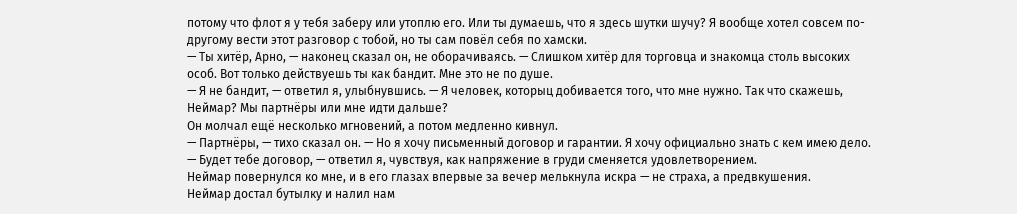потому что флот я у тебя заберу или утоплю его. Или ты думаешь, что я здесь шутки шучу? Я вообще хотел совсем по-другому вести этот разговор с тобой, но ты сам повёл себя по хамски.
— Ты хитёр, Арно, — наконец сказал он, не оборачиваясь. — Слишком хитёр для торговца и знакомца столь высоких особ. Вот только действуешь ты как бандит. Мне это не по душе.
— Я не бандит, — ответил я, улыбнувшись. — Я человек, которыц добивается того, что мне нужно. Так что скажешь, Неймар? Мы партнёры или мне идти дальше?
Он молчал ещё несколько мгновений, а потом медленно кивнул.
— Партнёры, — тихо сказал он. — Но я хочу письменный договор и гарантии. Я хочу официально знать с кем имею дело.
— Будет тебе договор, — ответил я, чувствуя, как напряжение в груди сменяется удовлетворением.
Неймар повернулся ко мне, и в его глазах впервые за вечер мелькнула искра — не страха, а предвкушения.
Неймар достал бутылку и налил нам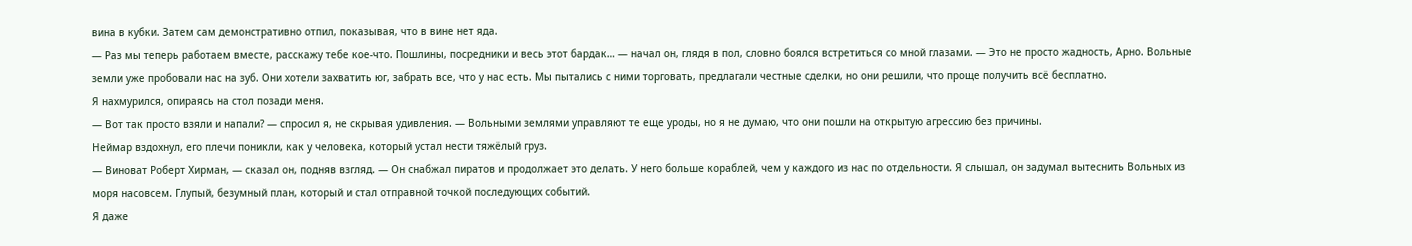вина в кубки. Затем сам демонстративно отпил, показывая, что в вине нет яда.
— Раз мы теперь работаем вместе, расскажу тебе кое-что. Пошлины, посредники и весь этот бардак… — начал он, глядя в пол, словно боялся встретиться со мной глазами. — Это не просто жадность, Арно. Вольные земли уже пробовали нас на зуб. Они хотели захватить юг, забрать все, что у нас есть. Мы пытались с ними торговать, предлагали честные сделки, но они решили, что проще получить всё бесплатно.
Я нахмурился, опираясь на стол позади меня.
— Вот так просто взяли и напали? — спросил я, не скрывая удивления. — Вольными землями управляют те еще уроды, но я не думаю, что они пошли на открытую агрессию без причины.
Неймар вздохнул, его плечи поникли, как у человека, который устал нести тяжёлый груз.
— Виноват Роберт Хирман, — сказал он, подняв взгляд. — Он снабжал пиратов и продолжает это делать. У него больше кораблей, чем у каждого из нас по отдельности. Я слышал, он задумал вытеснить Вольных из моря насовсем. Глупый, безумный план, который и стал отправной точкой последующих событий.
Я даже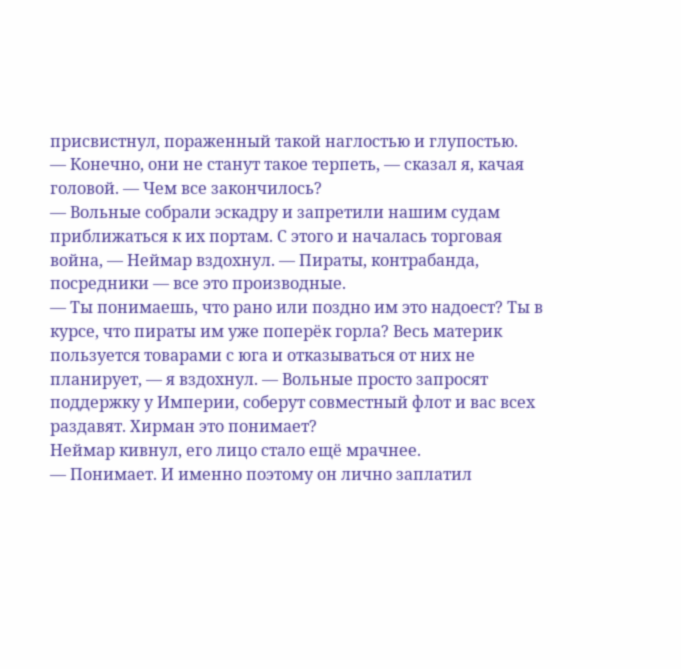присвистнул, пораженный такой наглостью и глупостью.
— Конечно, они не станут такое терпеть, — сказал я, качая головой. — Чем все закончилось?
— Вольные собрали эскадру и запретили нашим судам приближаться к их портам. С этого и началась торговая война, — Неймар вздохнул. — Пираты, контрабанда, посредники — все это производные.
— Ты понимаешь, что рано или поздно им это надоест? Ты в курсе, что пираты им уже поперёк горла? Весь материк пользуется товарами с юга и отказываться от них не планирует, — я вздохнул. — Вольные просто запросят поддержку у Империи, соберут совместный флот и вас всех раздавят. Хирман это понимает?
Неймар кивнул, его лицо стало ещё мрачнее.
— Понимает. И именно поэтому он лично заплатил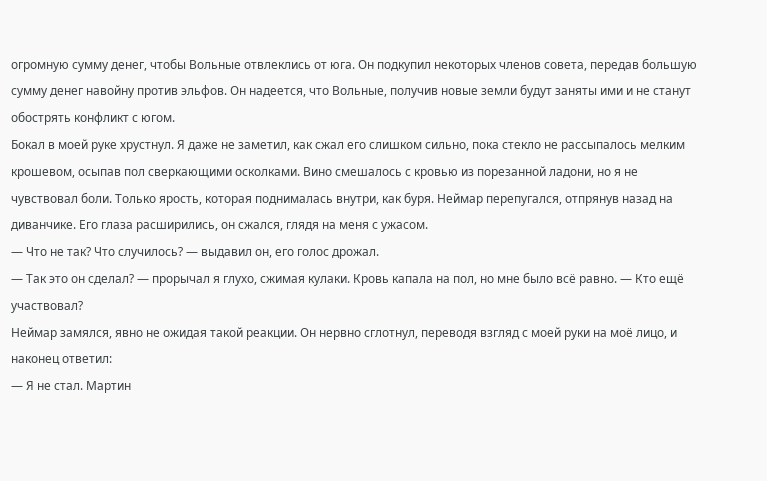огромную сумму денег, чтобы Вольные отвлеклись от юга. Он подкупил некоторых членов совета, передав большую сумму денег навойну против эльфов. Он надеется, что Вольные, получив новые земли будут заняты ими и не станут обострять конфликт с югом.
Бокал в моей руке хрустнул. Я даже не заметил, как сжал его слишком сильно, пока стекло не рассыпалось мелким крошевом, осыпав пол сверкающими осколками. Вино смешалось с кровью из порезанной ладони, но я не чувствовал боли. Только ярость, которая поднималась внутри, как буря. Неймар перепугался, отпрянув назад на диванчике. Его глаза расширились, он сжался, глядя на меня с ужасом.
— Что не так? Что случилось? — выдавил он, его голос дрожал.
— Так это он сделал? — прорычал я глухо, сжимая кулаки. Кровь капала на пол, но мне было всё равно. — Кто ещё участвовал?
Неймар замялся, явно не ожидая такой реакции. Он нервно сглотнул, переводя взгляд с моей руки на моё лицо, и наконец ответил:
— Я не стал. Мартин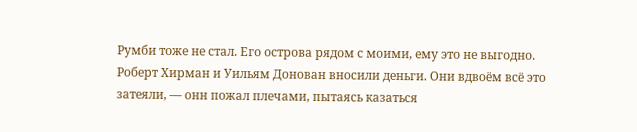Румби тоже не стал. Его острова рядом с моими, ему это не выгодно. Роберт Хирман и Уильям Донован вносили деньги. Они вдвоём всё это затеяли, — онн пожал плечами, пытаясь казаться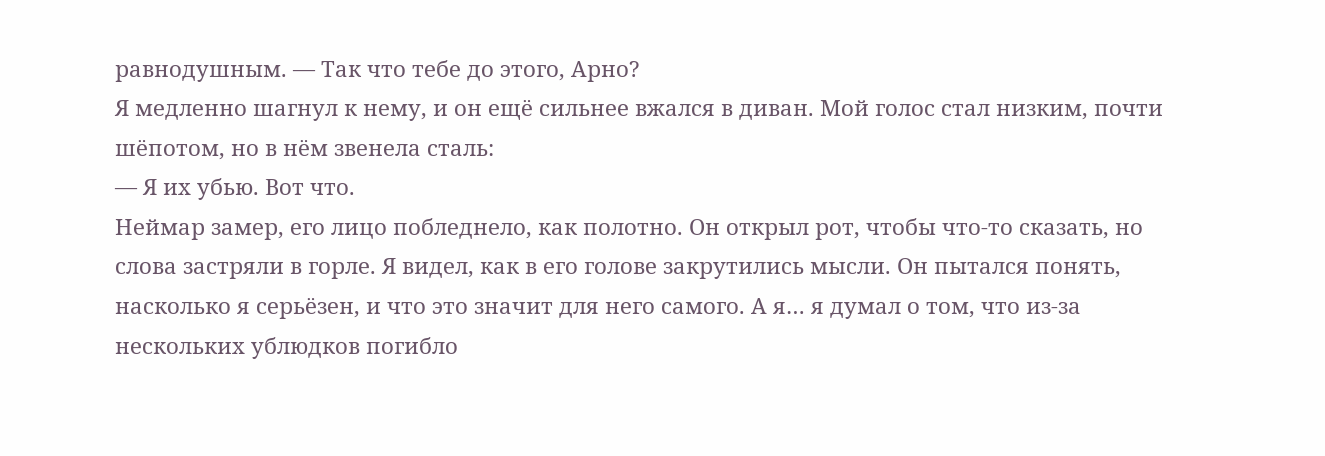равнодушным. — Так что тебе до этого, Арно?
Я медленно шагнул к нему, и он ещё сильнее вжался в диван. Мой голос стал низким, почти шёпотом, но в нём звенела сталь:
— Я их убью. Вот что.
Неймар замер, его лицо побледнело, как полотно. Он открыл рот, чтобы что-то сказать, но слова застряли в горле. Я видел, как в его голове закрутились мысли. Он пытался понять, насколько я серьёзен, и что это значит для него самого. А я… я думал о том, что из-за нескольких ублюдков погибло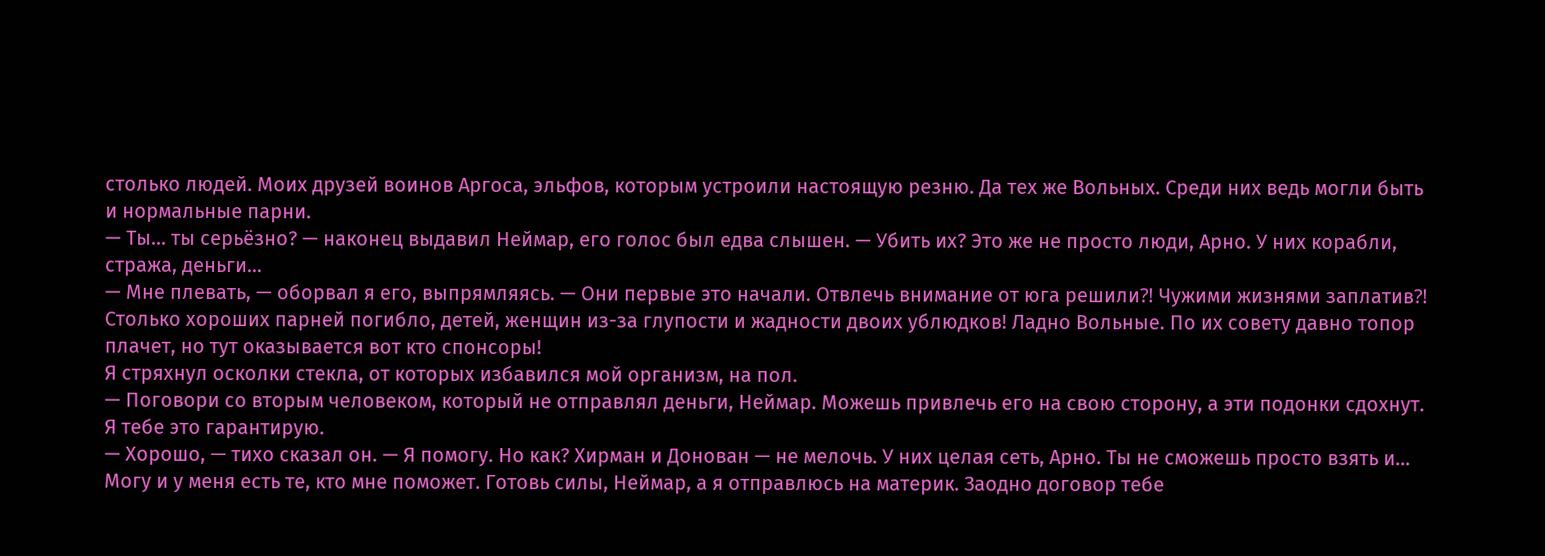столько людей. Моих друзей воинов Аргоса, эльфов, которым устроили настоящую резню. Да тех же Вольных. Среди них ведь могли быть и нормальные парни.
— Ты… ты серьёзно? — наконец выдавил Неймар, его голос был едва слышен. — Убить их? Это же не просто люди, Арно. У них корабли, стража, деньги…
— Мне плевать, — оборвал я его, выпрямляясь. — Они первые это начали. Отвлечь внимание от юга решили⁈ Чужими жизнями заплатив⁈ Столько хороших парней погибло, детей, женщин из-за глупости и жадности двоих ублюдков! Ладно Вольные. По их совету давно топор плачет, но тут оказывается вот кто спонсоры!
Я стряхнул осколки стекла, от которых избавился мой организм, на пол.
— Поговори со вторым человеком, который не отправлял деньги, Неймар. Можешь привлечь его на свою сторону, а эти подонки сдохнут. Я тебе это гарантирую.
— Хорошо, — тихо сказал он. — Я помогу. Но как? Хирман и Донован — не мелочь. У них целая сеть, Арно. Ты не сможешь просто взять и…
Могу и у меня есть те, кто мне поможет. Готовь силы, Неймар, а я отправлюсь на материк. Заодно договор тебе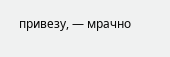привезу, — мрачно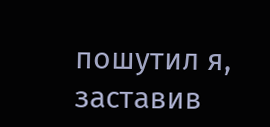пошутил я, заставив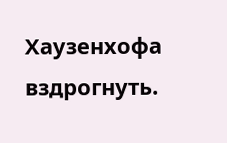Хаузенхофа вздрогнуть.